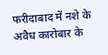फरीदाबाद में नशे के अवैध कारोबार के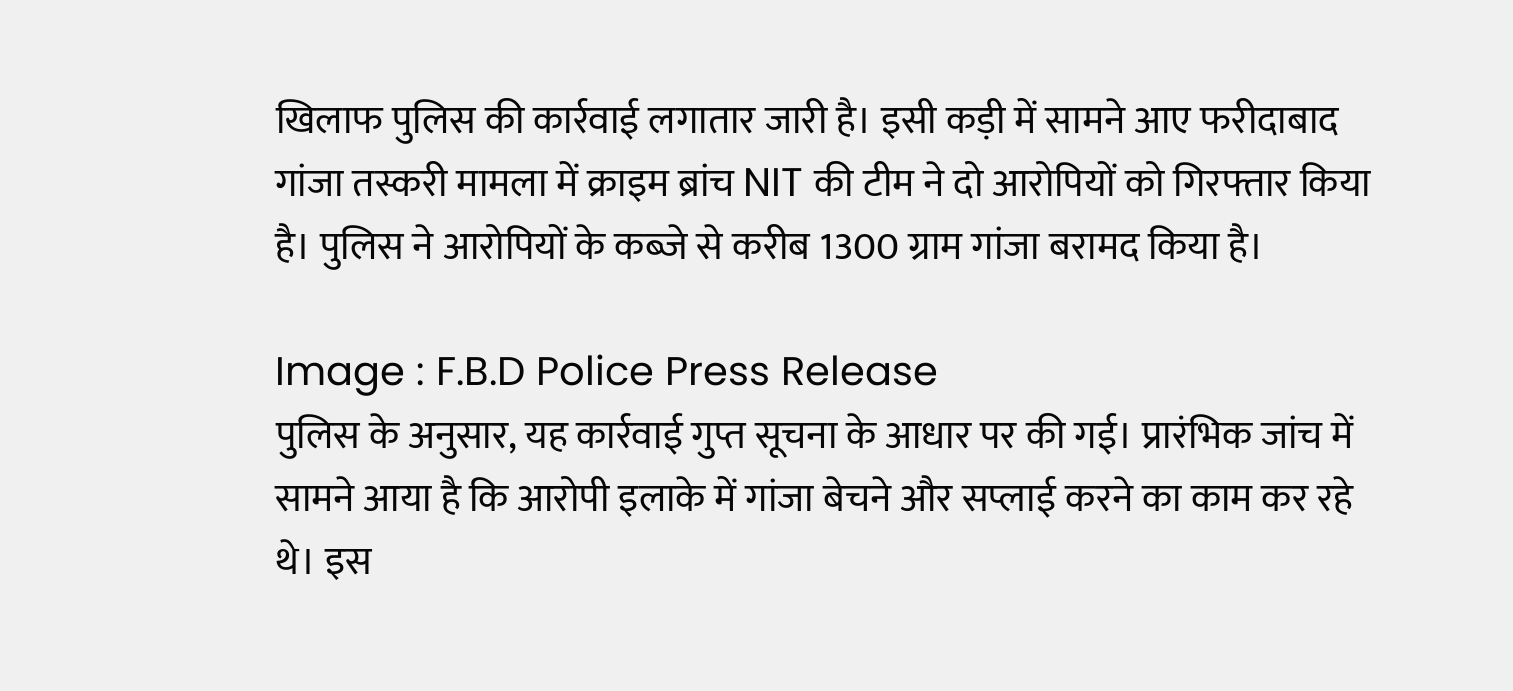खिलाफ पुलिस की कार्रवाई लगातार जारी है। इसी कड़ी में सामने आए फरीदाबाद गांजा तस्करी मामला में क्राइम ब्रांच NIT की टीम ने दो आरोपियों को गिरफ्तार किया है। पुलिस ने आरोपियों के कब्जे से करीब 1300 ग्राम गांजा बरामद किया है।

Image : F.B.D Police Press Release
पुलिस के अनुसार, यह कार्रवाई गुप्त सूचना के आधार पर की गई। प्रारंभिक जांच में सामने आया है कि आरोपी इलाके में गांजा बेचने और सप्लाई करने का काम कर रहे थे। इस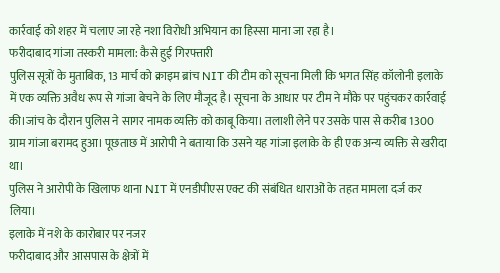कार्रवाई को शहर में चलाए जा रहे नशा विरोधी अभियान का हिस्सा माना जा रहा है।
फरीदाबाद गांजा तस्करी मामला: कैसे हुई गिरफ्तारी
पुलिस सूत्रों के मुताबिक, 13 मार्च को क्राइम ब्रांच NIT की टीम को सूचना मिली कि भगत सिंह कॉलोनी इलाके में एक व्यक्ति अवैध रूप से गांजा बेचने के लिए मौजूद है। सूचना के आधार पर टीम ने मौके पर पहुंचकर कार्रवाई की।जांच के दौरान पुलिस ने सागर नामक व्यक्ति को काबू किया। तलाशी लेने पर उसके पास से करीब 1300 ग्राम गांजा बरामद हुआ। पूछताछ में आरोपी ने बताया कि उसने यह गांजा इलाके के ही एक अन्य व्यक्ति से खरीदा था।
पुलिस ने आरोपी के खिलाफ थाना NIT में एनडीपीएस एक्ट की संबंधित धाराओं के तहत मामला दर्ज कर लिया।
इलाके में नशे के कारोबार पर नजर
फरीदाबाद और आसपास के क्षेत्रों में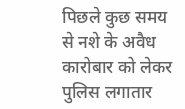पिछले कुछ समय से नशे के अवैध कारोबार को लेकर पुलिस लगातार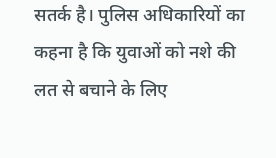सतर्क है। पुलिस अधिकारियों का कहना है कि युवाओं को नशे की लत से बचाने के लिए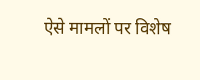ऐसे मामलों पर विशेष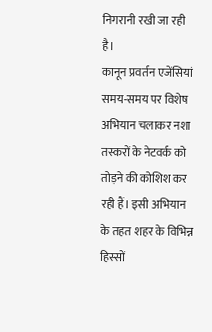निगरानी रखी जा रही है।
कानून प्रवर्तन एजेंसियां समय-समय पर विशेष अभियान चलाकर नशा तस्करों के नेटवर्क को तोड़ने की कोशिश कर रही हैं। इसी अभियान के तहत शहर के विभिन्न हिस्सों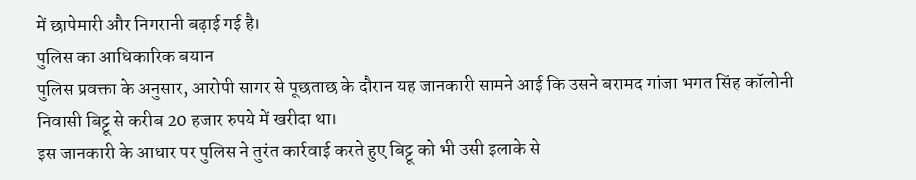में छापेमारी और निगरानी बढ़ाई गई है।
पुलिस का आधिकारिक बयान
पुलिस प्रवक्ता के अनुसार, आरोपी सागर से पूछताछ के दौरान यह जानकारी सामने आई कि उसने बरामद गांजा भगत सिंह कॉलोनी निवासी बिट्टू से करीब 20 हजार रुपये में खरीदा था।
इस जानकारी के आधार पर पुलिस ने तुरंत कार्रवाई करते हुए बिट्टू को भी उसी इलाके से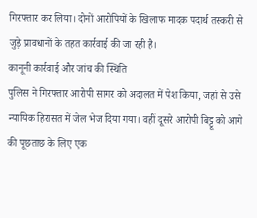गिरफ्तार कर लिया। दोनों आरोपियों के खिलाफ मादक पदार्थ तस्करी से जुड़े प्रावधानों के तहत कार्रवाई की जा रही है।
कानूनी कार्रवाई और जांच की स्थिति
पुलिस ने गिरफ्तार आरोपी सागर को अदालत में पेश किया, जहां से उसे न्यायिक हिरासत में जेल भेज दिया गया। वहीं दूसरे आरोपी बिट्टू को आगे की पूछताछ के लिए एक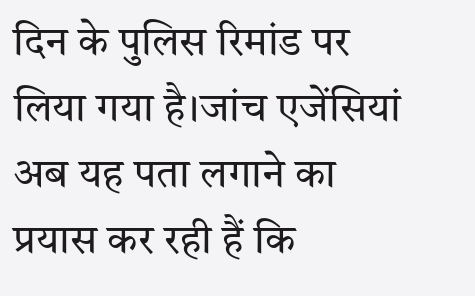दिन के पुलिस रिमांड पर लिया गया है।जांच एजेंसियां अब यह पता लगाने का प्रयास कर रही हैं कि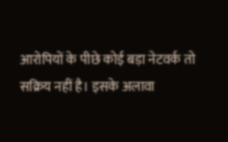आरोपियों के पीछे कोई बड़ा नेटवर्क तो सक्रिय नहीं है। इसके अलावा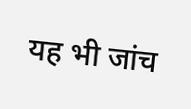यह भी जांच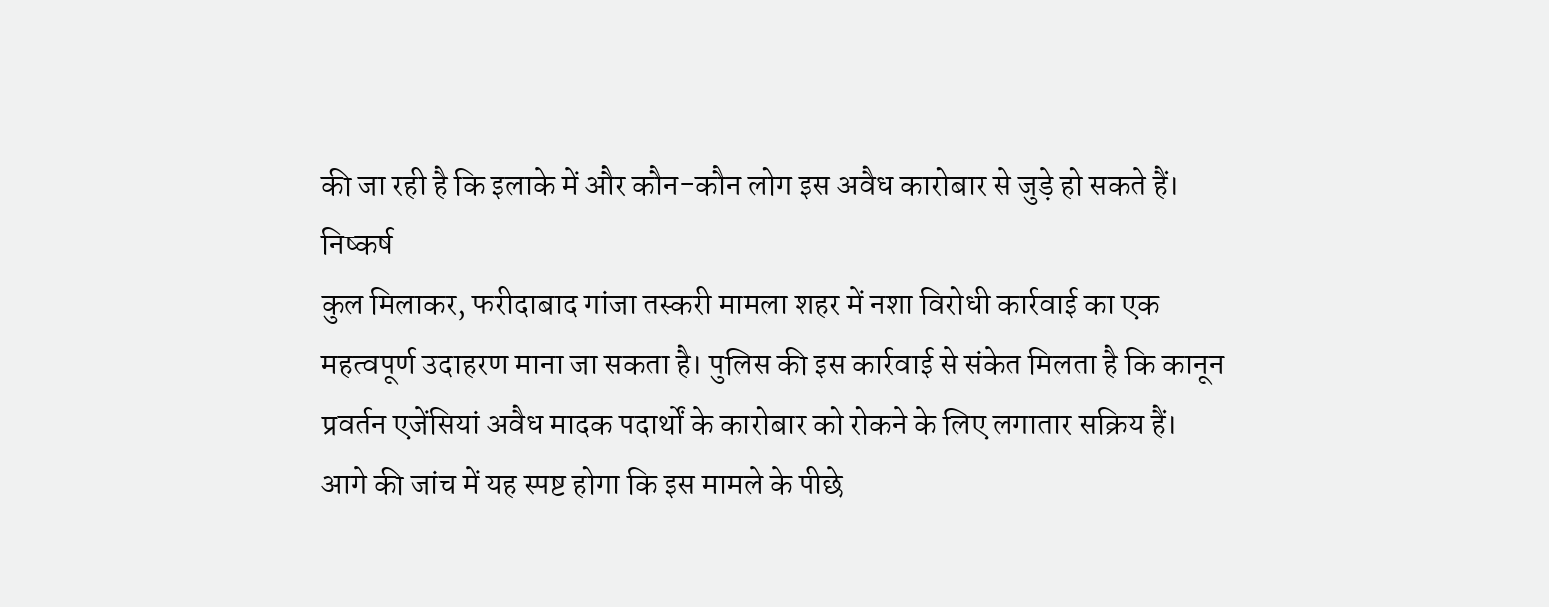की जा रही है कि इलाके में और कौन-कौन लोग इस अवैध कारोबार से जुड़े हो सकते हैं।
निष्कर्ष
कुल मिलाकर, फरीदाबाद गांजा तस्करी मामला शहर में नशा विरोधी कार्रवाई का एक महत्वपूर्ण उदाहरण माना जा सकता है। पुलिस की इस कार्रवाई से संकेत मिलता है कि कानून प्रवर्तन एजेंसियां अवैध मादक पदार्थों के कारोबार को रोकने के लिए लगातार सक्रिय हैं। आगे की जांच में यह स्पष्ट होगा कि इस मामले के पीछे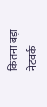कितना बड़ा नेटवर्क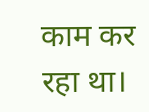काम कर रहा था।